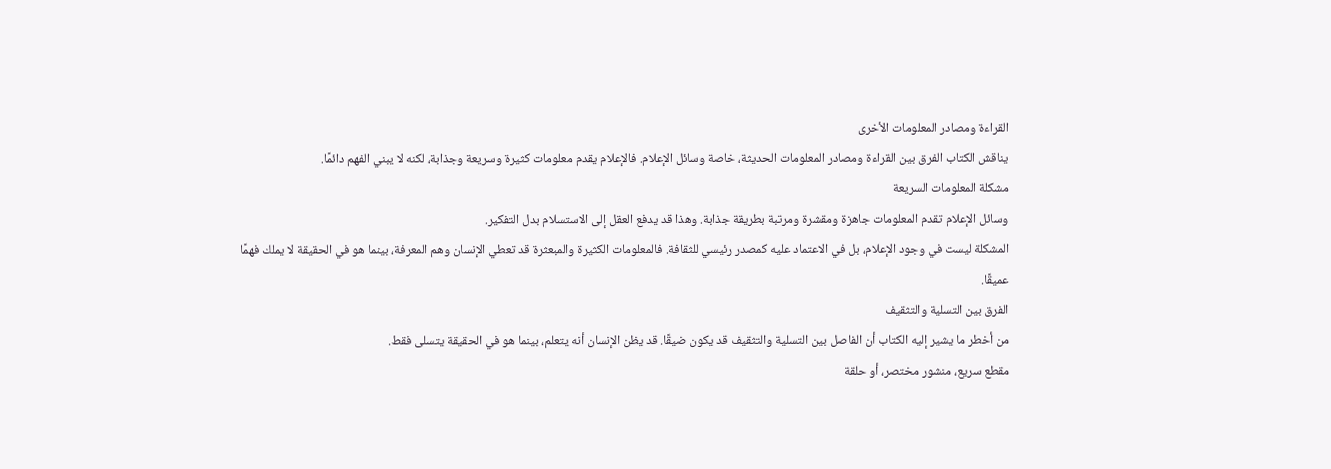القراءة ومصادر المعلومات الأخرى
يناقش الكتاب الفرق بين القراءة ومصادر المعلومات الحديثة، خاصة وسائل الإعلام. فالإعلام يقدم معلومات كثيرة وسريعة وجذابة، لكنه لا يبني الفهم دائمًا.
مشكلة المعلومات السريعة
وسائل الإعلام تقدم المعلومات جاهزة ومقشرة ومرتبة بطريقة جذابة. وهذا قد يدفع العقل إلى الاستسلام بدل التفكير.
المشكلة ليست في وجود الإعلام، بل في الاعتماد عليه كمصدر رئيسي للثقافة. فالمعلومات الكثيرة والمبعثرة قد تعطي الإنسان وهم المعرفة، بينما هو في الحقيقة لا يملك فهمًا عميقًا.
الفرق بين التسلية والتثقيف
من أخطر ما يشير إليه الكتاب أن الفاصل بين التسلية والتثقيف قد يكون ضيقًا. قد يظن الإنسان أنه يتعلم، بينما هو في الحقيقة يتسلى فقط.
مقطع سريع، منشور مختصر، أو حلقة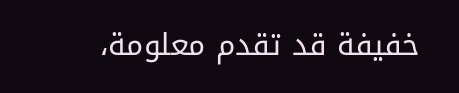خفيفة قد تقدم معلومة،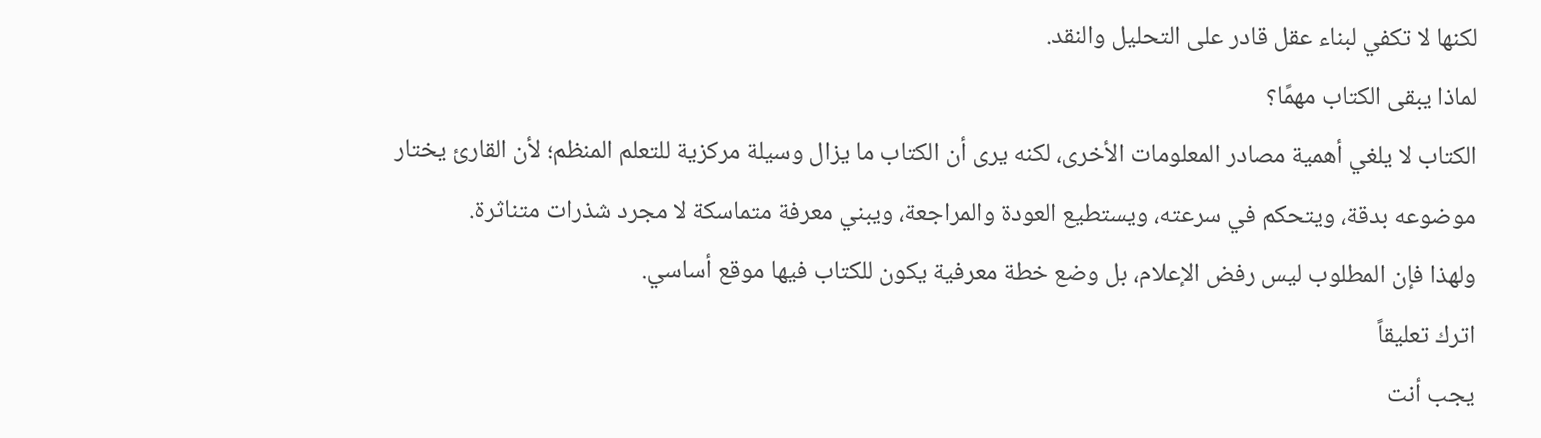لكنها لا تكفي لبناء عقل قادر على التحليل والنقد.
لماذا يبقى الكتاب مهمًا؟
الكتاب لا يلغي أهمية مصادر المعلومات الأخرى، لكنه يرى أن الكتاب ما يزال وسيلة مركزية للتعلم المنظم؛ لأن القارئ يختار موضوعه بدقة، ويتحكم في سرعته، ويستطيع العودة والمراجعة، ويبني معرفة متماسكة لا مجرد شذرات متناثرة.
ولهذا فإن المطلوب ليس رفض الإعلام، بل وضع خطة معرفية يكون للكتاب فيها موقع أساسي.
اترك تعليقاً
يجب أنت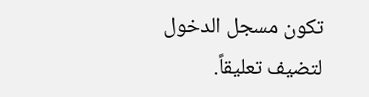تكون مسجل الدخول لتضيف تعليقاً.